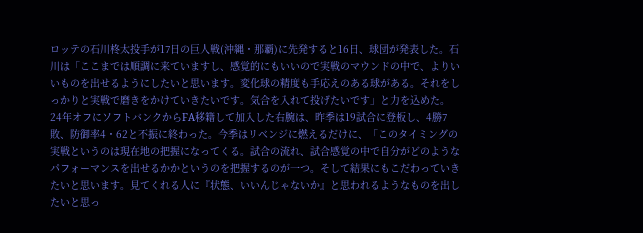ロッテの石川柊太投手が17日の巨人戦(沖縄・那覇)に先発すると16日、球団が発表した。石川は「ここまでは順調に来ていますし、感覚的にもいいので実戦のマウンドの中で、よりいいものを出せるようにしたいと思います。変化球の精度も手応えのある球がある。それをしっかりと実戦で磨きをかけていきたいです。気合を入れて投げたいです」と力を込めた。
24年オフにソフトバンクからFA移籍して加入した右腕は、昨季は19試合に登板し、4勝7敗、防御率4・62と不振に終わった。今季はリベンジに燃えるだけに、「このタイミングの実戦というのは現在地の把握になってくる。試合の流れ、試合感覚の中で自分がどのようなパフォーマンスを出せるかかというのを把握するのが一つ。そして結果にもこだわっていきたいと思います。見てくれる人に『状態、いいんじゃないか』と思われるようなものを出したいと思っ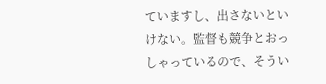ていますし、出さないといけない。監督も競争とおっしゃっているので、そうい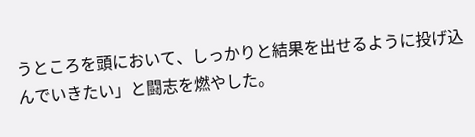うところを頭において、しっかりと結果を出せるように投げ込んでいきたい」と闘志を燃やした。